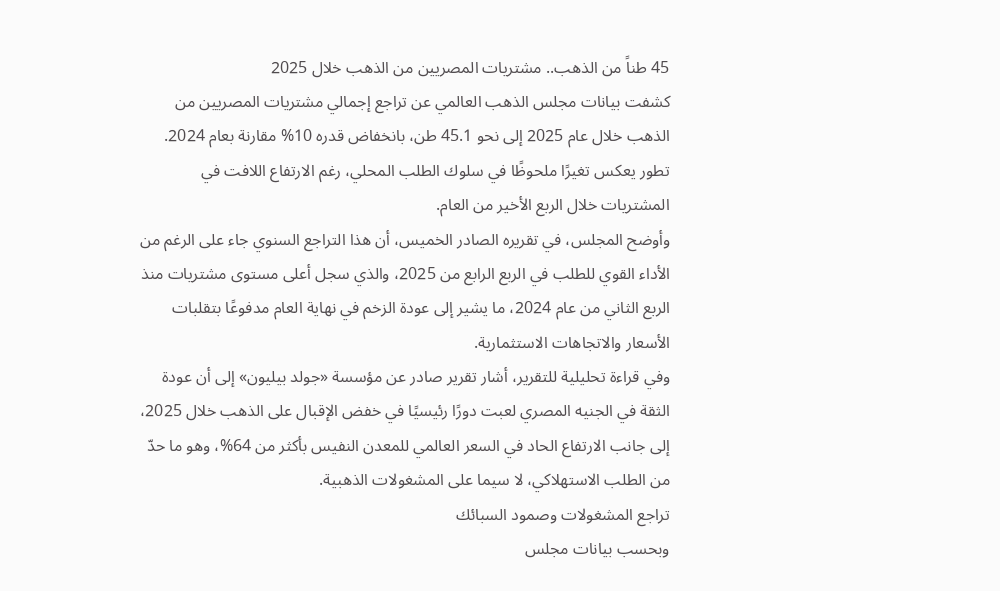45 طناً من الذهب.. مشتريات المصريين من الذهب خلال 2025
كشفت بيانات مجلس الذهب العالمي عن تراجع إجمالي مشتريات المصريين من الذهب خلال عام 2025 إلى نحو 45.1 طن، بانخفاض قدره 10% مقارنة بعام 2024.
تطور يعكس تغيرًا ملحوظًا في سلوك الطلب المحلي، رغم الارتفاع اللافت في المشتريات خلال الربع الأخير من العام.
وأوضح المجلس، في تقريره الصادر الخميس، أن هذا التراجع السنوي جاء على الرغم من الأداء القوي للطلب في الربع الرابع من 2025، والذي سجل أعلى مستوى مشتريات منذ الربع الثاني من عام 2024، ما يشير إلى عودة الزخم في نهاية العام مدفوعًا بتقلبات الأسعار والاتجاهات الاستثمارية.
وفي قراءة تحليلية للتقرير، أشار تقرير صادر عن مؤسسة «جولد بيليون» إلى أن عودة الثقة في الجنيه المصري لعبت دورًا رئيسيًا في خفض الإقبال على الذهب خلال 2025، إلى جانب الارتفاع الحاد في السعر العالمي للمعدن النفيس بأكثر من 64%، وهو ما حدّ من الطلب الاستهلاكي، لا سيما على المشغولات الذهبية.
تراجع المشغولات وصمود السبائك
وبحسب بيانات مجلس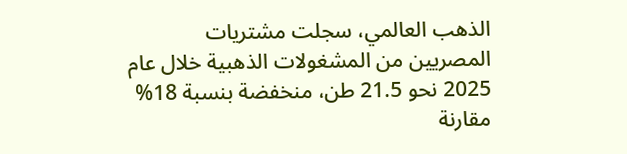الذهب العالمي، سجلت مشتريات المصريين من المشغولات الذهبية خلال عام 2025 نحو 21.5 طن، منخفضة بنسبة 18% مقارنة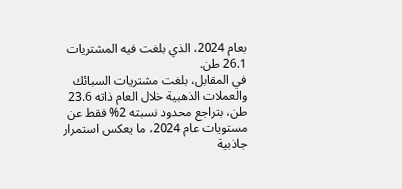بعام 2024، الذي بلغت فيه المشتريات 26.1 طن.
في المقابل، بلغت مشتريات السبائك والعملات الذهبية خلال العام ذاته 23.6 طن، بتراجع محدود نسبته 2% فقط عن مستويات عام 2024، ما يعكس استمرار جاذبية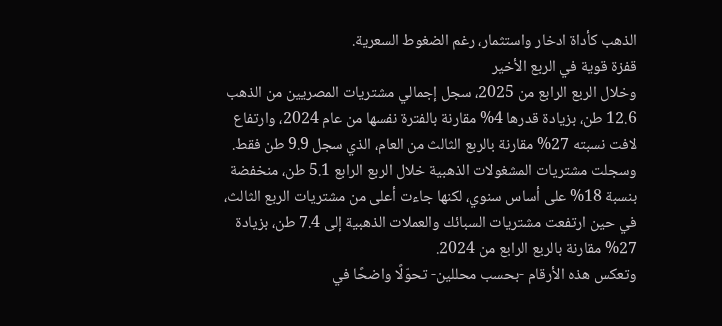الذهب كأداة ادخار واستثمار، رغم الضغوط السعرية.
قفزة قوية في الربع الأخير
وخلال الربع الرابع من 2025، سجل إجمالي مشتريات المصريين من الذهب 12.6 طن، بزيادة قدرها 4% مقارنة بالفترة نفسها من عام 2024، وارتفاع لافت نسبته 27% مقارنة بالربع الثالث من العام، الذي سجل 9.9 طن فقط.
وسجلت مشتريات المشغولات الذهبية خلال الربع الرابع 5.1 طن، منخفضة بنسبة 18% على أساس سنوي، لكنها جاءت أعلى من مشتريات الربع الثالث، في حين ارتفعت مشتريات السبائك والعملات الذهبية إلى 7.4 طن، بزيادة 27% مقارنة بالربع الرابع من 2024.
وتعكس هذه الأرقام -بحسب محللين- تحوّلًا واضحًا في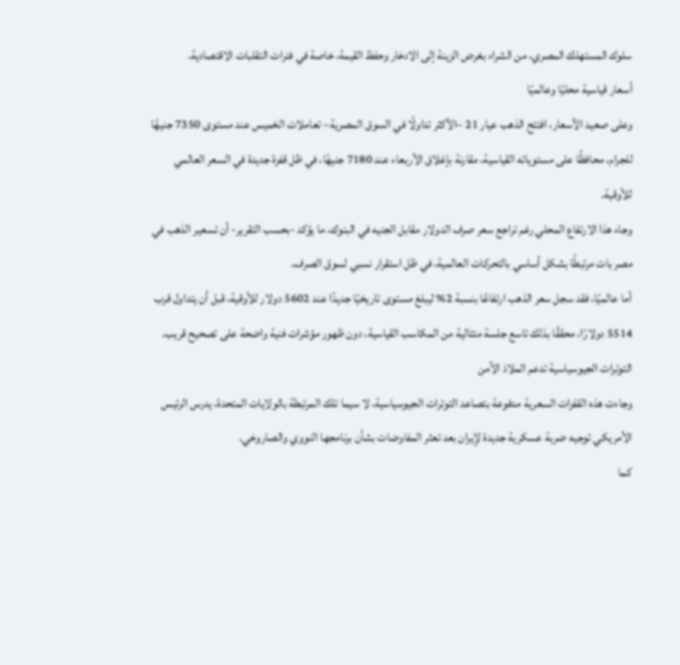سلوك المستهلك المصري، من الشراء بغرض الزينة إلى الادخار وحفظ القيمة، خاصة في فترات التقلبات الاقتصادية.
أسعار قياسية محليًا وعالميًا
وعلى صعيد الأسعار، افتتح الذهب عيار 21 –الأكثر تداولًا في السوق المصرية– تعاملات الخميس عند مستوى 7350 جنيهًا للجرام، محافظًا على مستوياته القياسية، مقارنة بإغلاق الأربعاء عند 7180 جنيهًا، في ظل قفزة جديدة في السعر العالمي للأوقية.
وجاء هذا الارتفاع المحلي رغم تراجع سعر صرف الدولار مقابل الجنيه في البنوك، ما يؤكد -بحسب التقرير- أن تسعير الذهب في مصر بات مرتبطًا بشكل أساسي بالتحركات العالمية، في ظل استقرار نسبي لسوق الصرف.
أما عالميًا، فقد سجل سعر الذهب ارتفاعًا بنسبة 2% ليبلغ مستوى تاريخيًا جديدًا عند 5602 دولار للأوقية، قبل أن يتداول قرب 5514 دولارًا، محققًا بذلك تاسع جلسة متتالية من المكاسب القياسية، دون ظهور مؤشرات فنية واضحة على تصحيح قريب.
التوترات الجيوسياسية تدعم الملاذ الآمن
وجاءت هذه القفزات السعرية مدفوعة بتصاعد التوترات الجيوسياسية، لا سيما تلك المرتبطة بالولايات المتحدة، يدرس الرئيس الأمريكي توجيه ضربة عسكرية جديدة لإيران بعد تعثر المفاوضات بشأن برنامجها النووي والصاروخي.
كما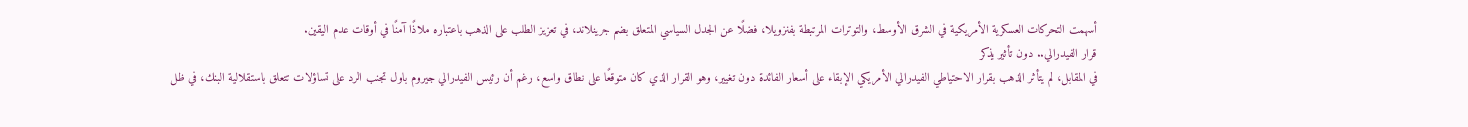أسهمت التحركات العسكرية الأمريكية في الشرق الأوسط، والتوترات المرتبطة بفنزويلا، فضلًا عن الجدل السياسي المتعلق بضم جرينلاند، في تعزيز الطلب على الذهب باعتباره ملاذًا آمنًا في أوقات عدم اليقين.
قرار الفيدرالي.. دون تأثير يذكر
في المقابل، لم يتأثر الذهب بقرار الاحتياطي الفيدرالي الأمريكي الإبقاء على أسعار الفائدة دون تغيير، وهو القرار الذي كان متوقعًا على نطاق واسع، رغم أن رئيس الفيدرالي جيروم باول تجنب الرد على تساؤلات تتعلق باستقلالية البنك، في ظل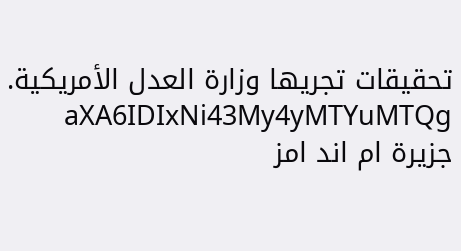تحقيقات تجريها وزارة العدل الأمريكية.
aXA6IDIxNi43My4yMTYuMTQg جزيرة ام اند امز